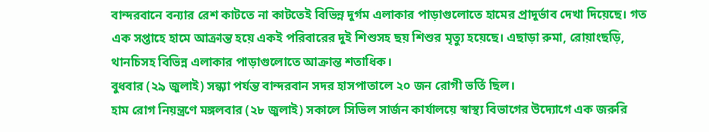বান্দরবানে বন্যার রেশ কাটতে না কাটতেই বিভিন্ন দুর্গম এলাকার পাড়াগুলোতে হামের প্রাদুর্ভাব দেখা দিয়েছে। গত এক সপ্তাহে হামে আক্রান্ত হয়ে একই পরিবারের দুই শিশুসহ ছয় শিশুর মৃত্যু হয়েছে। এছাড়া রুমা, রোয়াংছড়ি, থানচিসহ বিভিন্ন এলাকার পাড়াগুলোতে আক্রান্ত শতাধিক।
বুধবার (২৯ জুলাই) সন্ধ্যা পর্যন্ত বান্দরবান সদর হাসপাতালে ২০ জন রোগী ভর্তি ছিল।
হাম রোগ নিয়ন্ত্রণে মঙ্গলবার (২৮ জুলাই) সকালে সিভিল সার্জন কার্যালয়ে স্বাস্থ্য বিভাগের উদ্যোগে এক জরুরি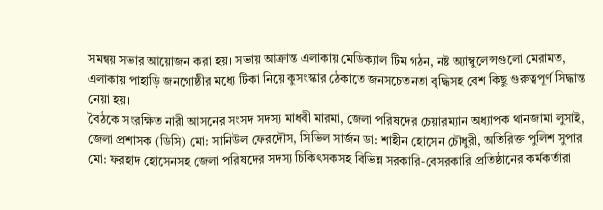সমন্বয় সভার আয়োজন করা হয়। সভায় আক্রান্ত এলাকায় মেডিক্যাল টিম গঠন, নষ্ট অ্যাম্বুলেন্সগুলো মেরামত, এলাকায় পাহাড়ি জনগোষ্ঠীর মধ্যে টিকা নিয়ে কুসংস্কার ঠেকাতে জনসচেতনতা বৃদ্ধিসহ বেশ কিছু গুরুত্বপূর্ণ সিদ্ধান্ত নেয়া হয়।
বৈঠকে সংরক্ষিত নারী আসনের সংসদ সদস্য মাধবী মারমা, জেলা পরিষদের চেয়ারম্যান অধ্যাপক থানজামা লুসাই, জেলা প্রশাসক (ডিসি) মো: সানিউল ফেরদৌস, সিভিল সার্জন ডা: শাহীন হোসেন চৌধুরী, অতিরিক্ত পুলিশ সুপার মো: ফরহাদ হোসেনসহ জেলা পরিষদের সদস্য চিকিৎসকসহ বিভিন্ন সরকারি-বেসরকারি প্রতিষ্ঠানের কর্মকর্তারা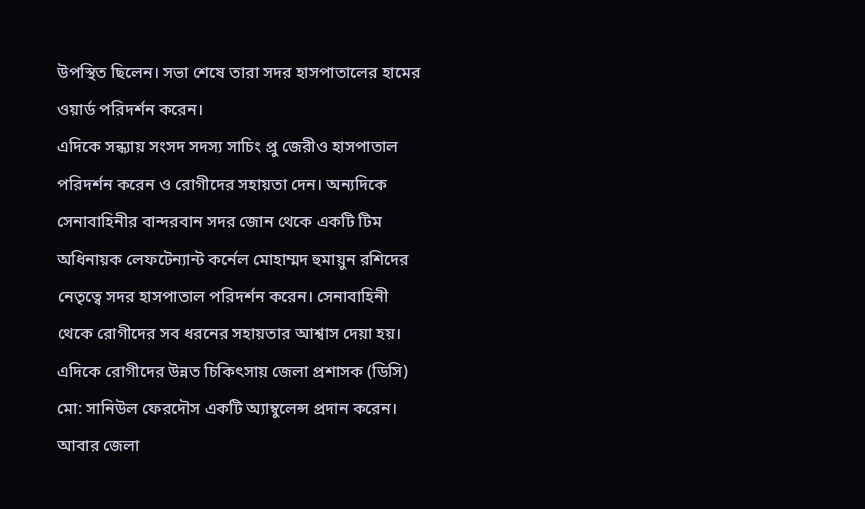উপস্থিত ছিলেন। সভা শেষে তারা সদর হাসপাতালের হামের ওয়ার্ড পরিদর্শন করেন।
এদিকে সন্ধ্যায় সংসদ সদস্য সাচিং প্রু জেরীও হাসপাতাল পরিদর্শন করেন ও রোগীদের সহায়তা দেন। অন্যদিকে সেনাবাহিনীর বান্দরবান সদর জোন থেকে একটি টিম অধিনায়ক লেফটেন্যান্ট কর্নেল মোহাম্মদ হুমায়ুন রশিদের নেতৃত্বে সদর হাসপাতাল পরিদর্শন করেন। সেনাবাহিনী থেকে রোগীদের সব ধরনের সহায়তার আশ্বাস দেয়া হয়।
এদিকে রোগীদের উন্নত চিকিৎসায় জেলা প্রশাসক (ডিসি) মো: সানিউল ফেরদৌস একটি অ্যাম্বুলেন্স প্রদান করেন। আবার জেলা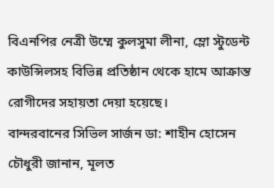বিএনপির নেত্রী উম্মে কুলসুমা লীনা, ম্লো স্টুডেন্ট কাউন্সিলসহ বিভিন্ন প্রতিষ্ঠান থেকে হামে আক্রান্ত রোগীদের সহায়তা দেয়া হয়েছে।
বান্দরবানের সিভিল সার্জন ডা: শাহীন হোসেন চৌধুরী জানান, মূলত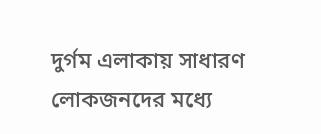দুর্গম এলাকায় সাধারণ লোকজনদের মধ্যে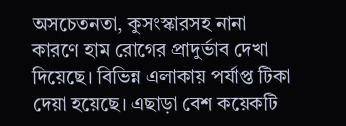অসচেতনতা, কুসংস্কারসহ নানা কারণে হাম রোগের প্রাদুর্ভাব দেখা দিয়েছে। বিভিন্ন এলাকায় পর্যাপ্ত টিকা দেয়া হয়েছে। এছাড়া বেশ কয়েকটি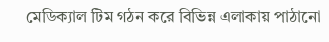মেডিক্যাল টিম গঠন করে বিভিন্ন এলাকায় পাঠানো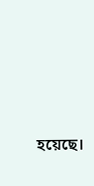হয়েছে।